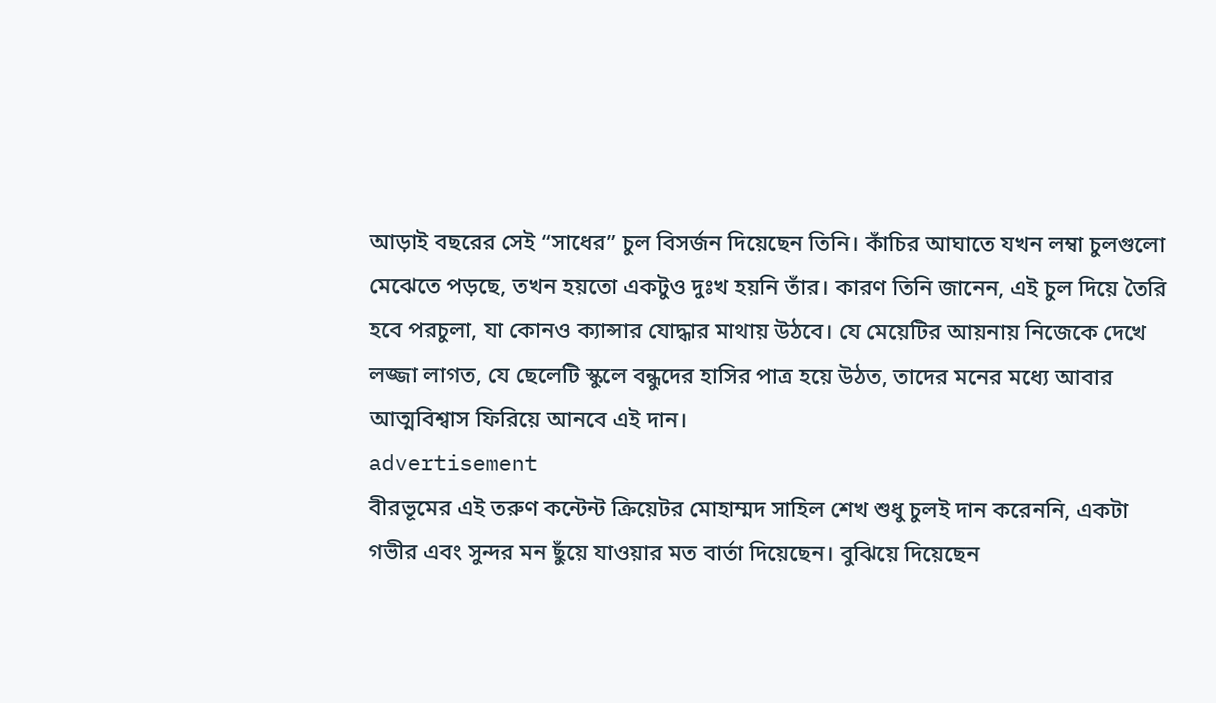আড়াই বছরের সেই “সাধের” চুল বিসর্জন দিয়েছেন তিনি। কাঁচির আঘাতে যখন লম্বা চুলগুলো মেঝেতে পড়ছে, তখন হয়তো একটুও দুঃখ হয়নি তাঁর। কারণ তিনি জানেন, এই চুল দিয়ে তৈরি হবে পরচুলা, যা কোনও ক্যান্সার যোদ্ধার মাথায় উঠবে। যে মেয়েটির আয়নায় নিজেকে দেখে লজ্জা লাগত, যে ছেলেটি স্কুলে বন্ধুদের হাসির পাত্র হয়ে উঠত, তাদের মনের মধ্যে আবার আত্মবিশ্বাস ফিরিয়ে আনবে এই দান।
advertisement
বীরভূমের এই তরুণ কন্টেন্ট ক্রিয়েটর মোহাম্মদ সাহিল শেখ শুধু চুলই দান করেননি, একটা গভীর এবং সুন্দর মন ছুঁয়ে যাওয়ার মত বার্তা দিয়েছেন। বুঝিয়ে দিয়েছেন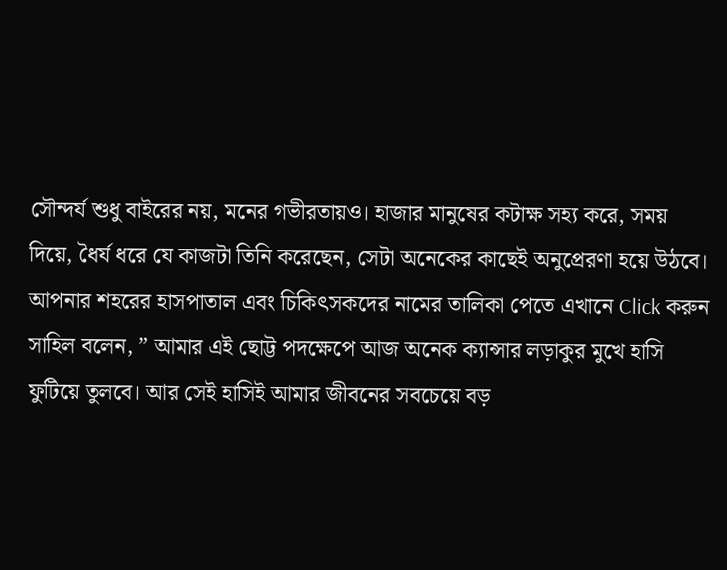সৌন্দর্য শুধু বাইরের নয়, মনের গভীরতায়ও। হাজার মানুষের কটাক্ষ সহ্য করে, সময় দিয়ে, ধৈর্য ধরে যে কাজটা তিনি করেছেন, সেটা অনেকের কাছেই অনুপ্রেরণা হয়ে উঠবে।
আপনার শহরের হাসপাতাল এবং চিকিৎসকদের নামের তালিকা পেতে এখানে Click করুন
সাহিল বলেন, ” আমার এই ছোট্ট পদক্ষেপে আজ অনেক ক্যান্সার লড়াকুর মুখে হাসি ফুটিয়ে তুলবে। আর সেই হাসিই আমার জীবনের সবচেয়ে বড়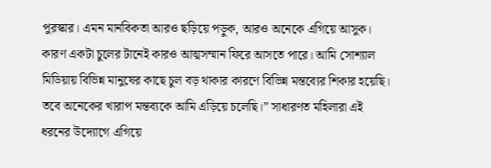পুরস্কার। এমন মানবিকতা আরও ছড়িয়ে পড়ুক, আরও অনেকে এগিয়ে আসুক। কারণ একটা চুলের টানেই কারও আত্মসম্মান ফিরে আসতে পারে। আমি সোশ্যাল মিডিয়ায় বিভিন্ন মানুষের কাছে চুল বড় থাকার কারণে বিভিন্ন মন্তব্যের শিকার হয়েছি। তবে অনেকের খারাপ মন্তব্যকে আমি এড়িয়ে চলেছি।” সাধারণত মহিলারা এই ধরনের উদ্যোগে এগিয়ে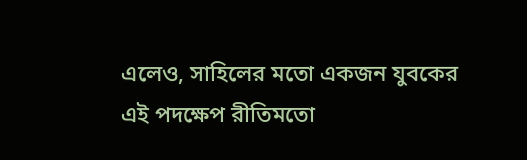এলেও, সাহিলের মতো একজন যুবকের এই পদক্ষেপ রীতিমতো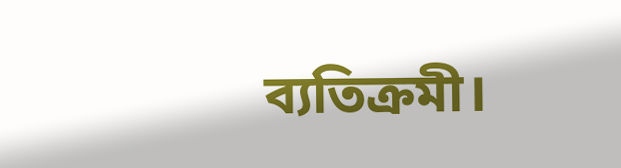ব্যতিক্রমী।